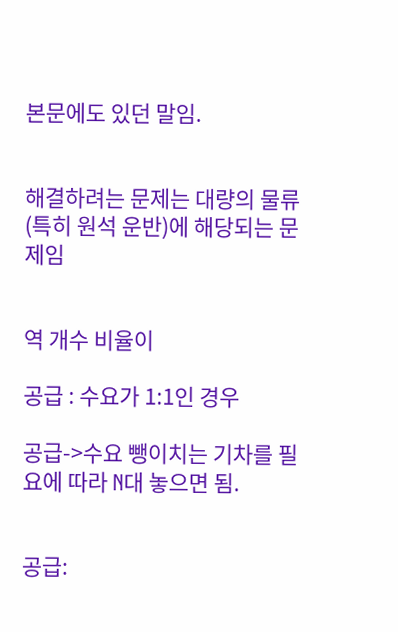본문에도 있던 말임.


해결하려는 문제는 대량의 물류(특히 원석 운반)에 해당되는 문제임


역 개수 비율이

공급 : 수요가 1:1인 경우

공급->수요 뺑이치는 기차를 필요에 따라 N대 놓으면 됨.


공급: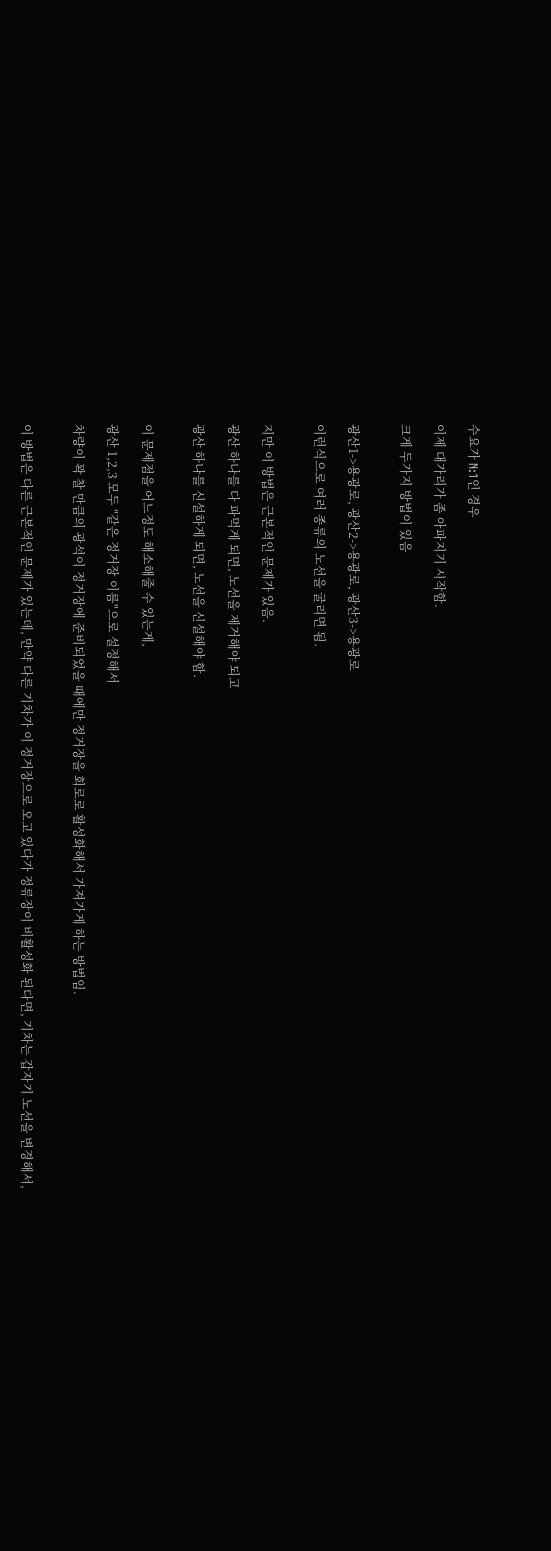수요가 N:1인 경우

이제 대가리가 좀 아파지기 시작함.

크게 두가지 방법이 있음


광산1->용광로, 광산2->용광로, 광산3->용광로

이런식으로 여러 종류의 노선을 굴리면 됨.


지만 이 방법은 근본적인 문제가 있음.

광산 하나를 다 파먹게 되면, 노선을 제거해야 되고

광산 하나를 신설하게 되면, 노선을 신설해야 함.


이 문제점을 어느정도 해소해줄 수 있는게,

광산 1,2,3 모두 "같은 정거장 이름"으로 설정해서

차량이 꽉 찰 만큼의 광석이 정거장에 준비되었을 때에만 정거장을 회로로 활성화해서 가져가게 하는 방법임.


이 방법은 다른 근본적인 문제가 있는데, 만약 다른 기차가 이 정거장으로 오고 있다가 정류장이 비활성화 된다면, 기차는 갑자기 노선을 변경해서,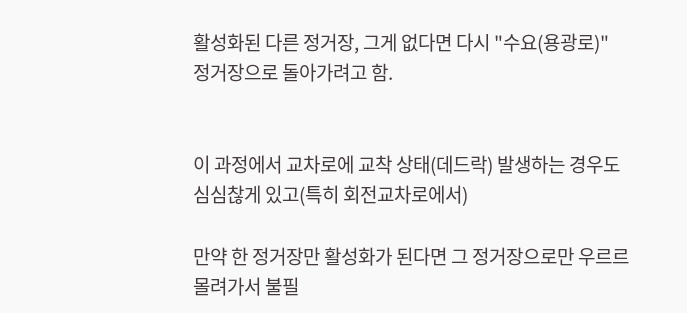활성화된 다른 정거장, 그게 없다면 다시 "수요(용광로)" 정거장으로 돌아가려고 함.


이 과정에서 교차로에 교착 상태(데드락) 발생하는 경우도 심심찮게 있고(특히 회전교차로에서)

만약 한 정거장만 활성화가 된다면 그 정거장으로만 우르르 몰려가서 불필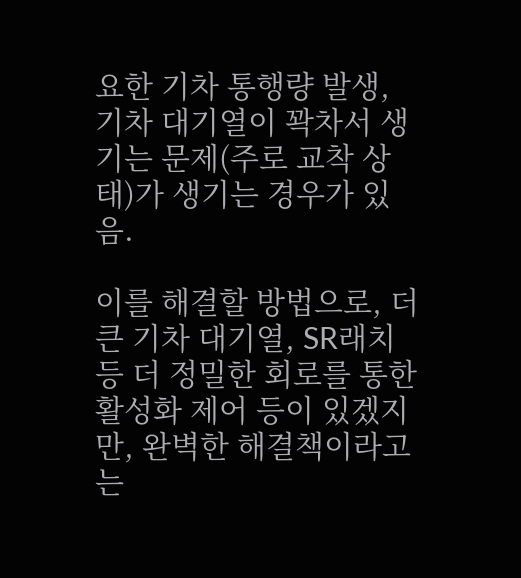요한 기차 통행량 발생, 기차 대기열이 꽉차서 생기는 문제(주로 교착 상태)가 생기는 경우가 있음.

이를 해결할 방법으로, 더 큰 기차 대기열, SR래치 등 더 정밀한 회로를 통한 활성화 제어 등이 있겠지만, 완벽한 해결책이라고는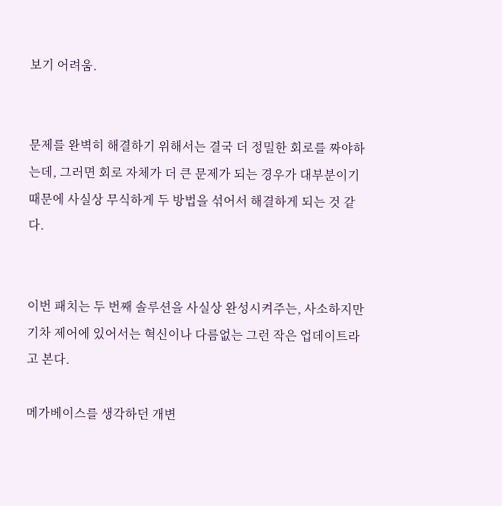보기 어려움.


문제를 완벽히 해결하기 위해서는 결국 더 정밀한 회로를 짜야하는데, 그러면 회로 자체가 더 큰 문제가 되는 경우가 대부분이기 때문에 사실상 무식하게 두 방법을 섞어서 해결하게 되는 것 같다.


이번 패치는 두 번째 솔루션을 사실상 완성시켜주는, 사소하지만 기차 제어에 있어서는 혁신이나 다름없는 그런 작은 업데이트라고 본다.

메가베이스를 생각하던 개변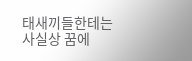태새끼들한테는 사실상 꿈에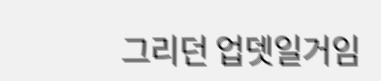그리던 업뎃일거임